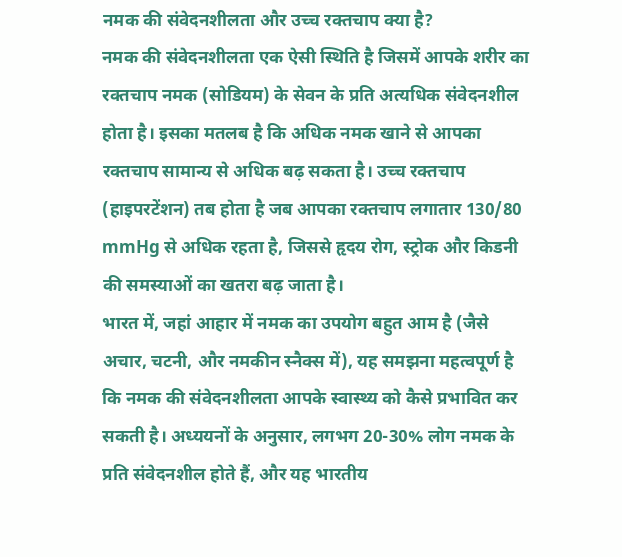नमक की संवेदनशीलता और उच्च रक्तचाप क्या है?
नमक की संवेदनशीलता एक ऐसी स्थिति है जिसमें आपके शरीर का रक्तचाप नमक (सोडियम) के सेवन के प्रति अत्यधिक संवेदनशील होता है। इसका मतलब है कि अधिक नमक खाने से आपका रक्तचाप सामान्य से अधिक बढ़ सकता है। उच्च रक्तचाप (हाइपरटेंशन) तब होता है जब आपका रक्तचाप लगातार 130/80 mmHg से अधिक रहता है, जिससे हृदय रोग, स्ट्रोक और किडनी की समस्याओं का खतरा बढ़ जाता है।
भारत में, जहां आहार में नमक का उपयोग बहुत आम है (जैसे अचार, चटनी, और नमकीन स्नैक्स में), यह समझना महत्वपूर्ण है कि नमक की संवेदनशीलता आपके स्वास्थ्य को कैसे प्रभावित कर सकती है। अध्ययनों के अनुसार, लगभग 20-30% लोग नमक के प्रति संवेदनशील होते हैं, और यह भारतीय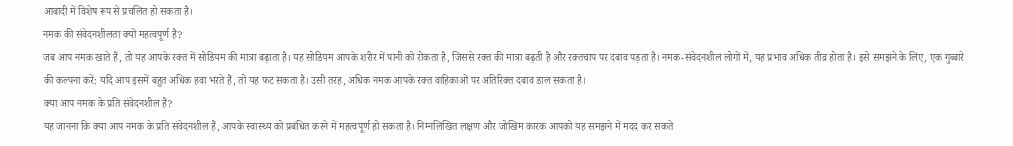आबादी में विशेष रूप से प्रचलित हो सकता है।
नमक की संवेदनशीलता क्यों महत्वपूर्ण है?
जब आप नमक खाते हैं, तो यह आपके रक्त में सोडियम की मात्रा बढ़ाता है। यह सोडियम आपके शरीर में पानी को रोकता है, जिससे रक्त की मात्रा बढ़ती है और रक्तचाप पर दबाव पड़ता है। नमक-संवेदनशील लोगों में, यह प्रभाव अधिक तीव्र होता है। इसे समझने के लिए, एक गुब्बारे की कल्पना करें: यदि आप इसमें बहुत अधिक हवा भरते हैं, तो यह फट सकता है। उसी तरह, अधिक नमक आपके रक्त वाहिकाओं पर अतिरिक्त दबाव डाल सकता है।
क्या आप नमक के प्रति संवेदनशील हैं?
यह जानना कि क्या आप नमक के प्रति संवेदनशील हैं, आपके स्वास्थ्य को प्रबंधित करने में महत्वपूर्ण हो सकता है। निम्नलिखित लक्षण और जोखिम कारक आपको यह समझने में मदद कर सकते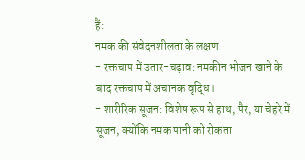हैं:
नमक की संवेदनशीलता के लक्षण
- रक्तचाप में उतार-चढ़ाव: नमकीन भोजन खाने के बाद रक्तचाप में अचानक वृद्धि।
- शारीरिक सूजन: विशेष रूप से हाथ, पैर, या चेहरे में सूजन, क्योंकि नमक पानी को रोकता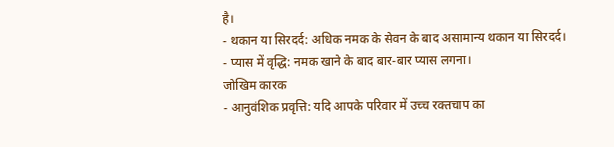है।
- थकान या सिरदर्द: अधिक नमक के सेवन के बाद असामान्य थकान या सिरदर्द।
- प्यास में वृद्धि: नमक खाने के बाद बार-बार प्यास लगना।
जोखिम कारक
- आनुवंशिक प्रवृत्ति: यदि आपके परिवार में उच्च रक्तचाप का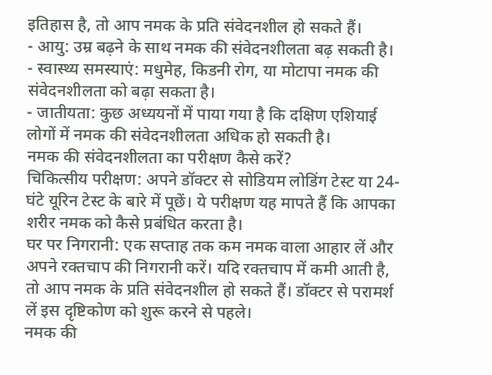इतिहास है, तो आप नमक के प्रति संवेदनशील हो सकते हैं।
- आयु: उम्र बढ़ने के साथ नमक की संवेदनशीलता बढ़ सकती है।
- स्वास्थ्य समस्याएं: मधुमेह, किडनी रोग, या मोटापा नमक की संवेदनशीलता को बढ़ा सकता है।
- जातीयता: कुछ अध्ययनों में पाया गया है कि दक्षिण एशियाई लोगों में नमक की संवेदनशीलता अधिक हो सकती है।
नमक की संवेदनशीलता का परीक्षण कैसे करें?
चिकित्सीय परीक्षण: अपने डॉक्टर से सोडियम लोडिंग टेस्ट या 24-घंटे यूरिन टेस्ट के बारे में पूछें। ये परीक्षण यह मापते हैं कि आपका शरीर नमक को कैसे प्रबंधित करता है।
घर पर निगरानी: एक सप्ताह तक कम नमक वाला आहार लें और अपने रक्तचाप की निगरानी करें। यदि रक्तचाप में कमी आती है, तो आप नमक के प्रति संवेदनशील हो सकते हैं। डॉक्टर से परामर्श लें इस दृष्टिकोण को शुरू करने से पहले।
नमक की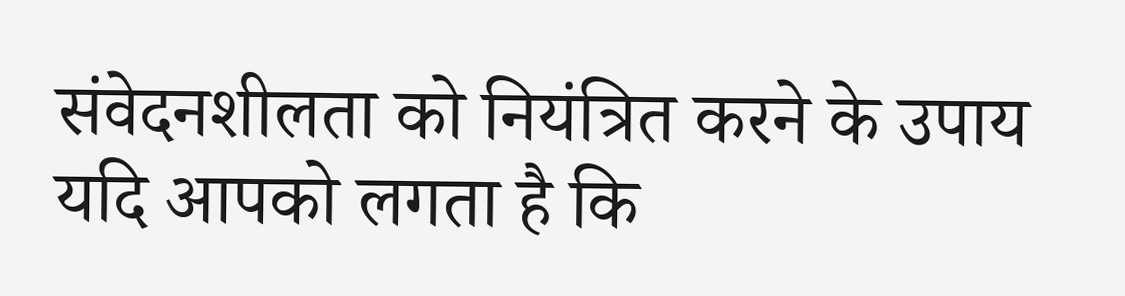संवेदनशीलता को नियंत्रित करने के उपाय
यदि आपको लगता है कि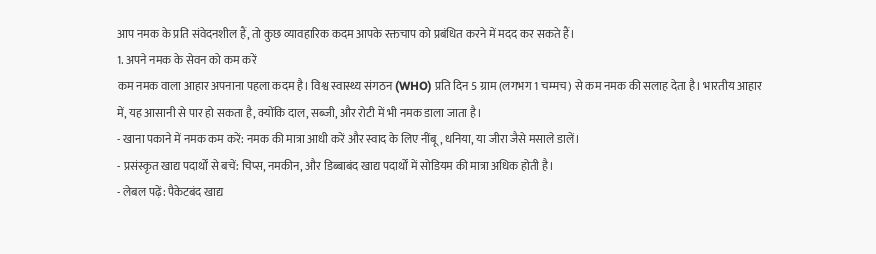आप नमक के प्रति संवेदनशील हैं, तो कुछ व्यावहारिक कदम आपके रक्तचाप को प्रबंधित करने में मदद कर सकते हैं।
1. अपने नमक के सेवन को कम करें
कम नमक वाला आहार अपनाना पहला कदम है। विश्व स्वास्थ्य संगठन (WHO) प्रति दिन 5 ग्राम (लगभग 1 चम्मच) से कम नमक की सलाह देता है। भारतीय आहार में, यह आसानी से पार हो सकता है, क्योंकि दाल, सब्जी, और रोटी में भी नमक डाला जाता है।
- खाना पकाने में नमक कम करें: नमक की मात्रा आधी करें और स्वाद के लिए नींबू, धनिया, या जीरा जैसे मसाले डालें।
- प्रसंस्कृत खाद्य पदार्थों से बचें: चिप्स, नमकीन, और डिब्बाबंद खाद्य पदार्थों में सोडियम की मात्रा अधिक होती है।
- लेबल पढ़ें: पैकेटबंद खाद्य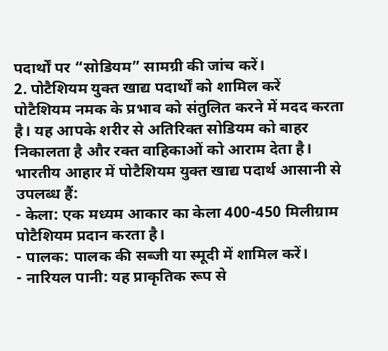पदार्थों पर “सोडियम” सामग्री की जांच करें।
2. पोटैशियम युक्त खाद्य पदार्थों को शामिल करें
पोटैशियम नमक के प्रभाव को संतुलित करने में मदद करता है। यह आपके शरीर से अतिरिक्त सोडियम को बाहर निकालता है और रक्त वाहिकाओं को आराम देता है। भारतीय आहार में पोटैशियम युक्त खाद्य पदार्थ आसानी से उपलब्ध हैं:
- केला: एक मध्यम आकार का केला 400-450 मिलीग्राम पोटैशियम प्रदान करता है।
- पालक: पालक की सब्जी या स्मूदी में शामिल करें।
- नारियल पानी: यह प्राकृतिक रूप से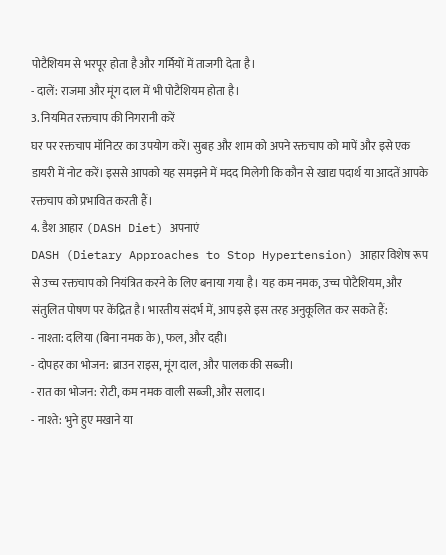पोटैशियम से भरपूर होता है और गर्मियों में ताजगी देता है।
- दालें: राजमा और मूंग दाल में भी पोटैशियम होता है।
3. नियमित रक्तचाप की निगरानी करें
घर पर रक्तचाप मॉनिटर का उपयोग करें। सुबह और शाम को अपने रक्तचाप को मापें और इसे एक डायरी में नोट करें। इससे आपको यह समझने में मदद मिलेगी कि कौन से खाद्य पदार्थ या आदतें आपके रक्तचाप को प्रभावित करती हैं।
4. डैश आहार (DASH Diet) अपनाएं
DASH (Dietary Approaches to Stop Hypertension) आहार विशेष रूप से उच्च रक्तचाप को नियंत्रित करने के लिए बनाया गया है। यह कम नमक, उच्च पोटैशियम, और संतुलित पोषण पर केंद्रित है। भारतीय संदर्भ में, आप इसे इस तरह अनुकूलित कर सकते हैं:
- नाश्ता: दलिया (बिना नमक के), फल, और दही।
- दोपहर का भोजन: ब्राउन राइस, मूंग दाल, और पालक की सब्जी।
- रात का भोजन: रोटी, कम नमक वाली सब्जी, और सलाद।
- नाश्ते: भुने हुए मखाने या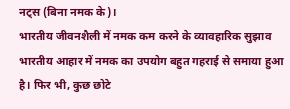नट्स (बिना नमक के)।
भारतीय जीवनशैली में नमक कम करने के व्यावहारिक सुझाव
भारतीय आहार में नमक का उपयोग बहुत गहराई से समाया हुआ है। फिर भी, कुछ छोटे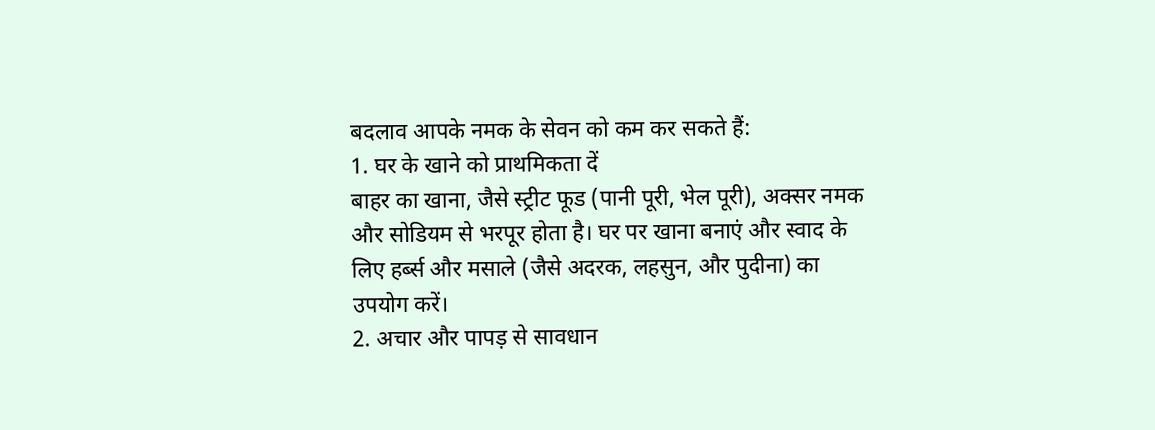बदलाव आपके नमक के सेवन को कम कर सकते हैं:
1. घर के खाने को प्राथमिकता दें
बाहर का खाना, जैसे स्ट्रीट फूड (पानी पूरी, भेल पूरी), अक्सर नमक और सोडियम से भरपूर होता है। घर पर खाना बनाएं और स्वाद के लिए हर्ब्स और मसाले (जैसे अदरक, लहसुन, और पुदीना) का उपयोग करें।
2. अचार और पापड़ से सावधान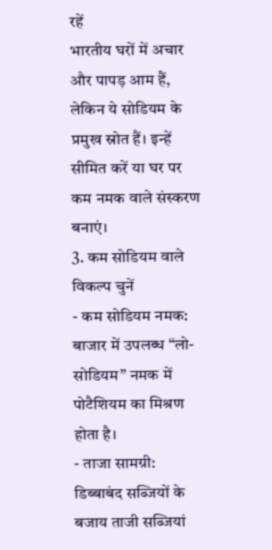रहें
भारतीय घरों में अचार और पापड़ आम हैं, लेकिन ये सोडियम के प्रमुख स्रोत हैं। इन्हें सीमित करें या घर पर कम नमक वाले संस्करण बनाएं।
3. कम सोडियम वाले विकल्प चुनें
- कम सोडियम नमक: बाजार में उपलब्ध “लो-सोडियम” नमक में पोटैशियम का मिश्रण होता है।
- ताजा सामग्री: डिब्बाबंद सब्जियों के बजाय ताजी सब्जियां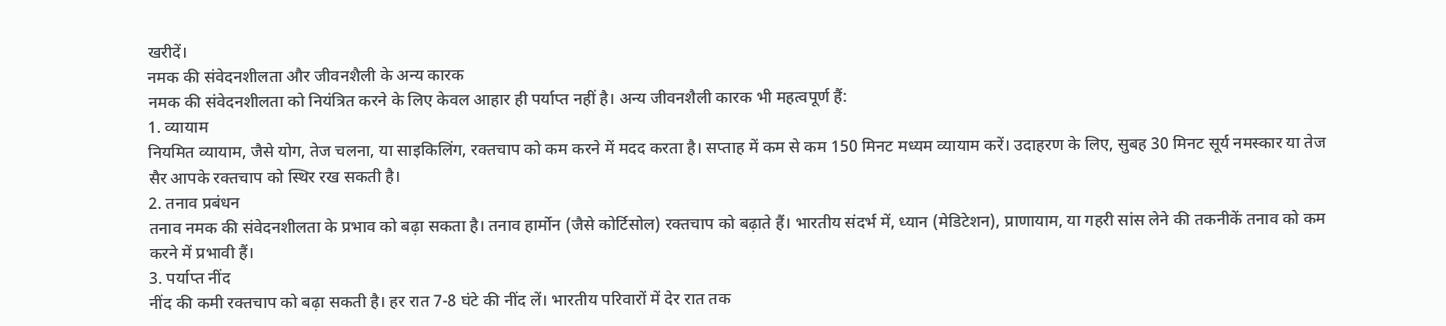खरीदें।
नमक की संवेदनशीलता और जीवनशैली के अन्य कारक
नमक की संवेदनशीलता को नियंत्रित करने के लिए केवल आहार ही पर्याप्त नहीं है। अन्य जीवनशैली कारक भी महत्वपूर्ण हैं:
1. व्यायाम
नियमित व्यायाम, जैसे योग, तेज चलना, या साइकिलिंग, रक्तचाप को कम करने में मदद करता है। सप्ताह में कम से कम 150 मिनट मध्यम व्यायाम करें। उदाहरण के लिए, सुबह 30 मिनट सूर्य नमस्कार या तेज सैर आपके रक्तचाप को स्थिर रख सकती है।
2. तनाव प्रबंधन
तनाव नमक की संवेदनशीलता के प्रभाव को बढ़ा सकता है। तनाव हार्मोन (जैसे कोर्टिसोल) रक्तचाप को बढ़ाते हैं। भारतीय संदर्भ में, ध्यान (मेडिटेशन), प्राणायाम, या गहरी सांस लेने की तकनीकें तनाव को कम करने में प्रभावी हैं।
3. पर्याप्त नींद
नींद की कमी रक्तचाप को बढ़ा सकती है। हर रात 7-8 घंटे की नींद लें। भारतीय परिवारों में देर रात तक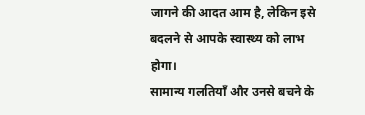जागने की आदत आम है, लेकिन इसे बदलने से आपके स्वास्थ्य को लाभ होगा।
सामान्य गलतियाँ और उनसे बचने के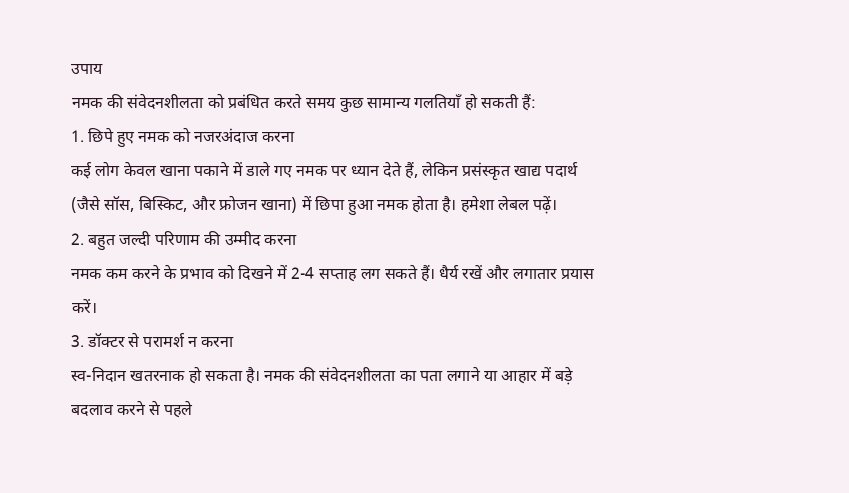उपाय
नमक की संवेदनशीलता को प्रबंधित करते समय कुछ सामान्य गलतियाँ हो सकती हैं:
1. छिपे हुए नमक को नजरअंदाज करना
कई लोग केवल खाना पकाने में डाले गए नमक पर ध्यान देते हैं, लेकिन प्रसंस्कृत खाद्य पदार्थ (जैसे सॉस, बिस्किट, और फ्रोजन खाना) में छिपा हुआ नमक होता है। हमेशा लेबल पढ़ें।
2. बहुत जल्दी परिणाम की उम्मीद करना
नमक कम करने के प्रभाव को दिखने में 2-4 सप्ताह लग सकते हैं। धैर्य रखें और लगातार प्रयास करें।
3. डॉक्टर से परामर्श न करना
स्व-निदान खतरनाक हो सकता है। नमक की संवेदनशीलता का पता लगाने या आहार में बड़े बदलाव करने से पहले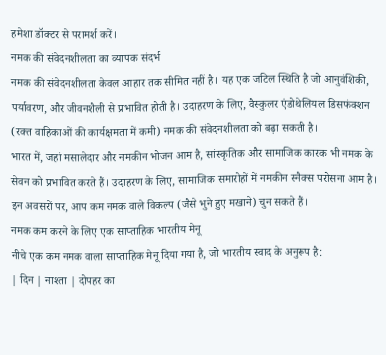हमेशा डॉक्टर से परामर्श करें।
नमक की संवेदनशीलता का व्यापक संदर्भ
नमक की संवेदनशीलता केवल आहार तक सीमित नहीं है। यह एक जटिल स्थिति है जो आनुवंशिकी, पर्यावरण, और जीवनशैली से प्रभावित होती है। उदाहरण के लिए, वैस्कुलर एंडोथेलियल डिसफंक्शन (रक्त वाहिकाओं की कार्यक्षमता में कमी) नमक की संवेदनशीलता को बढ़ा सकती है।
भारत में, जहां मसालेदार और नमकीन भोजन आम है, सांस्कृतिक और सामाजिक कारक भी नमक के सेवन को प्रभावित करते हैं। उदाहरण के लिए, सामाजिक समारोहों में नमकीन स्नैक्स परोसना आम है। इन अवसरों पर, आप कम नमक वाले विकल्प (जैसे भुने हुए मखाने) चुन सकते हैं।
नमक कम करने के लिए एक साप्ताहिक भारतीय मेनू
नीचे एक कम नमक वाला साप्ताहिक मेनू दिया गया है, जो भारतीय स्वाद के अनुरूप है:
| दिन | नाश्ता | दोपहर का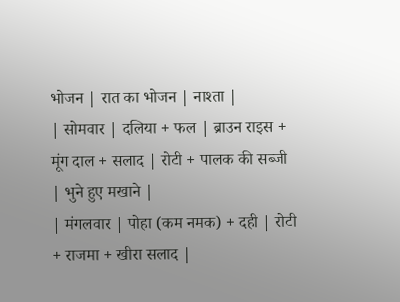भोजन | रात का भोजन | नाश्ता |
| सोमवार | दलिया + फल | ब्राउन राइस + मूंग दाल + सलाद | रोटी + पालक की सब्जी | भुने हुए मखाने |
| मंगलवार | पोहा (कम नमक) + दही | रोटी + राजमा + खीरा सलाद |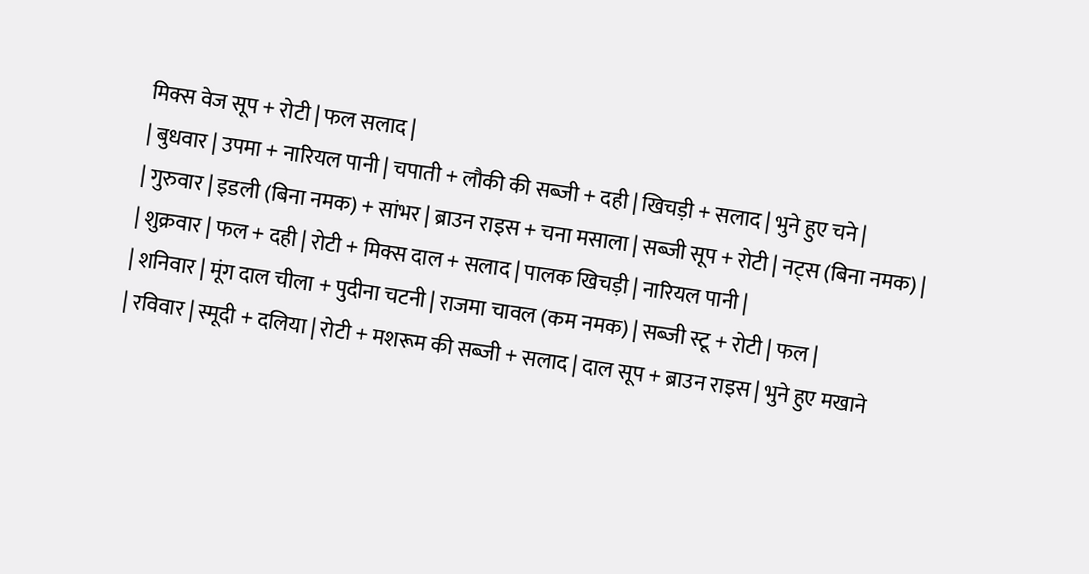मिक्स वेज सूप + रोटी | फल सलाद |
| बुधवार | उपमा + नारियल पानी | चपाती + लौकी की सब्जी + दही | खिचड़ी + सलाद | भुने हुए चने |
| गुरुवार | इडली (बिना नमक) + सांभर | ब्राउन राइस + चना मसाला | सब्जी सूप + रोटी | नट्स (बिना नमक) |
| शुक्रवार | फल + दही | रोटी + मिक्स दाल + सलाद | पालक खिचड़ी | नारियल पानी |
| शनिवार | मूंग दाल चीला + पुदीना चटनी | राजमा चावल (कम नमक) | सब्जी स्टू + रोटी | फल |
| रविवार | स्मूदी + दलिया | रोटी + मशरूम की सब्जी + सलाद | दाल सूप + ब्राउन राइस | भुने हुए मखाने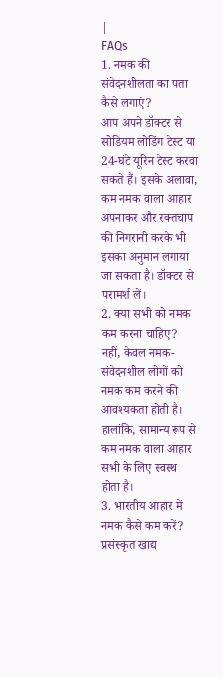|
FAQs
1. नमक की संवेदनशीलता का पता कैसे लगाएं?
आप अपने डॉक्टर से सोडियम लोडिंग टेस्ट या 24-घंटे यूरिन टेस्ट करवा सकते हैं। इसके अलावा, कम नमक वाला आहार अपनाकर और रक्तचाप की निगरानी करके भी इसका अनुमान लगाया जा सकता है। डॉक्टर से परामर्श लें।
2. क्या सभी को नमक कम करना चाहिए?
नहीं, केवल नमक-संवेदनशील लोगों को नमक कम करने की आवश्यकता होती है। हालांकि, सामान्य रूप से कम नमक वाला आहार सभी के लिए स्वस्थ होता है।
3. भारतीय आहार में नमक कैसे कम करें?
प्रसंस्कृत खाद्य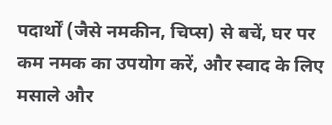पदार्थों (जैसे नमकीन, चिप्स) से बचें, घर पर कम नमक का उपयोग करें, और स्वाद के लिए मसाले और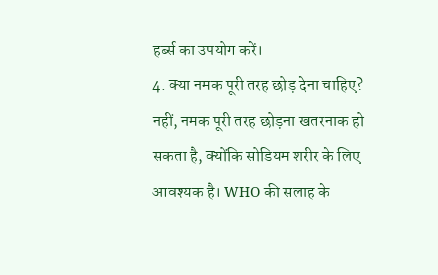हर्ब्स का उपयोग करें।
4. क्या नमक पूरी तरह छोड़ देना चाहिए?
नहीं, नमक पूरी तरह छोड़ना खतरनाक हो सकता है, क्योंकि सोडियम शरीर के लिए आवश्यक है। WHO की सलाह के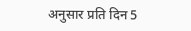अनुसार प्रति दिन 5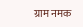ग्राम नमक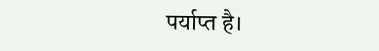पर्याप्त है।